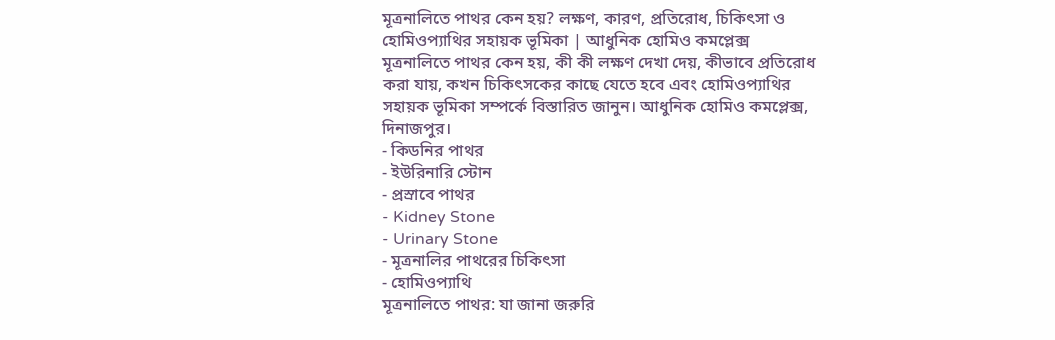মূত্রনালিতে পাথর কেন হয়? লক্ষণ, কারণ, প্রতিরোধ, চিকিৎসা ও হোমিওপ্যাথির সহায়ক ভূমিকা | আধুনিক হোমিও কমপ্লেক্স মূত্রনালিতে পাথর কেন হয়, কী কী লক্ষণ দেখা দেয়, কীভাবে প্রতিরোধ করা যায়, কখন চিকিৎসকের কাছে যেতে হবে এবং হোমিওপ্যাথির সহায়ক ভূমিকা সম্পর্কে বিস্তারিত জানুন। আধুনিক হোমিও কমপ্লেক্স, দিনাজপুর।
- কিডনির পাথর
- ইউরিনারি স্টোন
- প্রস্রাবে পাথর
- Kidney Stone
- Urinary Stone
- মূত্রনালির পাথরের চিকিৎসা
- হোমিওপ্যাথি
মূত্রনালিতে পাথর: যা জানা জরুরি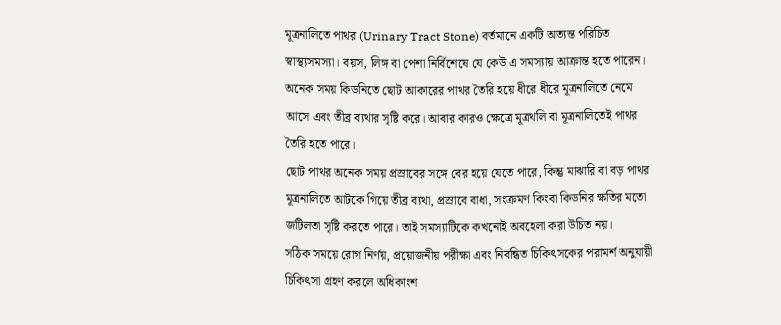মূত্রনালিতে পাথর (Urinary Tract Stone) বর্তমানে একটি অত্যন্ত পরিচিত স্বাস্থ্যসমস্যা। বয়স, লিঙ্গ বা পেশা নির্বিশেষে যে কেউ এ সমস্যায় আক্রান্ত হতে পারেন। অনেক সময় কিডনিতে ছোট আকারের পাথর তৈরি হয়ে ধীরে ধীরে মূত্রনালিতে নেমে আসে এবং তীব্র ব্যথার সৃষ্টি করে। আবার কারও ক্ষেত্রে মূত্রথলি বা মূত্রনালিতেই পাথর তৈরি হতে পারে।
ছোট পাথর অনেক সময় প্রস্রাবের সঙ্গে বের হয়ে যেতে পারে, কিন্তু মাঝারি বা বড় পাথর মূত্রনালিতে আটকে গিয়ে তীব্র ব্যথা, প্রস্রাবে বাধা, সংক্রমণ কিংবা কিডনির ক্ষতির মতো জটিলতা সৃষ্টি করতে পারে। তাই সমস্যাটিকে কখনোই অবহেলা করা উচিত নয়।
সঠিক সময়ে রোগ নির্ণয়, প্রয়োজনীয় পরীক্ষা এবং নিবন্ধিত চিকিৎসকের পরামর্শ অনুযায়ী চিকিৎসা গ্রহণ করলে অধিকাংশ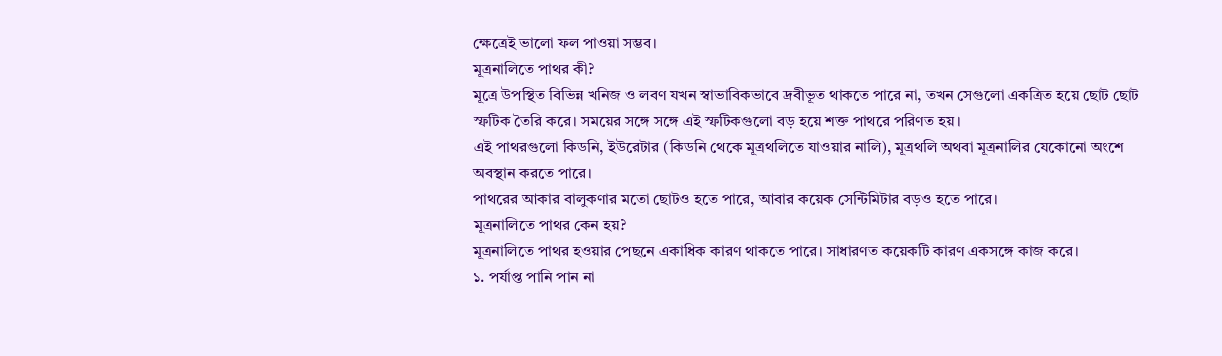ক্ষেত্রেই ভালো ফল পাওয়া সম্ভব।
মূত্রনালিতে পাথর কী?
মূত্রে উপস্থিত বিভিন্ন খনিজ ও লবণ যখন স্বাভাবিকভাবে দ্রবীভূত থাকতে পারে না, তখন সেগুলো একত্রিত হয়ে ছোট ছোট স্ফটিক তৈরি করে। সময়ের সঙ্গে সঙ্গে এই স্ফটিকগুলো বড় হয়ে শক্ত পাথরে পরিণত হয়।
এই পাথরগুলো কিডনি, ইউরেটার (কিডনি থেকে মূত্রথলিতে যাওয়ার নালি), মূত্রথলি অথবা মূত্রনালির যেকোনো অংশে অবস্থান করতে পারে।
পাথরের আকার বালুকণার মতো ছোটও হতে পারে, আবার কয়েক সেন্টিমিটার বড়ও হতে পারে।
মূত্রনালিতে পাথর কেন হয়?
মূত্রনালিতে পাথর হওয়ার পেছনে একাধিক কারণ থাকতে পারে। সাধারণত কয়েকটি কারণ একসঙ্গে কাজ করে।
১. পর্যাপ্ত পানি পান না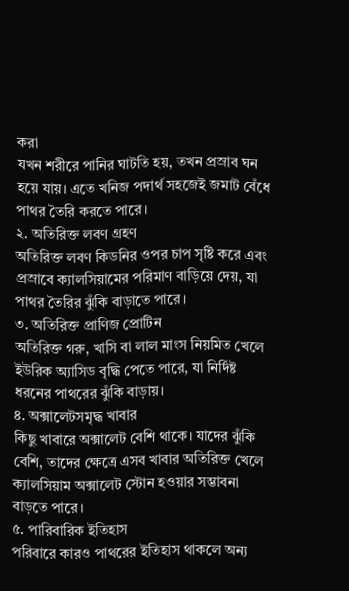করা
যখন শরীরে পানির ঘাটতি হয়, তখন প্রস্রাব ঘন হয়ে যায়। এতে খনিজ পদার্থ সহজেই জমাট বেঁধে পাথর তৈরি করতে পারে।
২. অতিরিক্ত লবণ গ্রহণ
অতিরিক্ত লবণ কিডনির ওপর চাপ সৃষ্টি করে এবং প্রস্রাবে ক্যালসিয়ামের পরিমাণ বাড়িয়ে দেয়, যা পাথর তৈরির ঝুঁকি বাড়াতে পারে।
৩. অতিরিক্ত প্রাণিজ প্রোটিন
অতিরিক্ত গরু, খাসি বা লাল মাংস নিয়মিত খেলে ইউরিক অ্যাসিড বৃদ্ধি পেতে পারে, যা নির্দিষ্ট ধরনের পাথরের ঝুঁকি বাড়ায়।
৪. অক্সালেটসমৃদ্ধ খাবার
কিছু খাবারে অক্সালেট বেশি থাকে। যাদের ঝুঁকি বেশি, তাদের ক্ষেত্রে এসব খাবার অতিরিক্ত খেলে ক্যালসিয়াম অক্সালেট স্টোন হওয়ার সম্ভাবনা বাড়তে পারে।
৫. পারিবারিক ইতিহাস
পরিবারে কারও পাথরের ইতিহাস থাকলে অন্য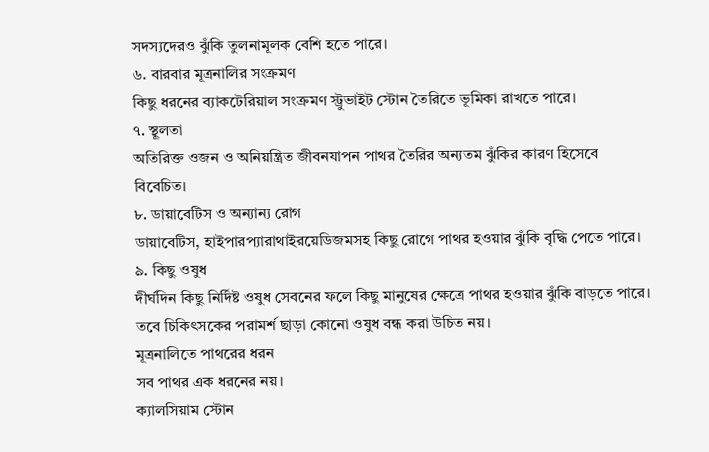সদস্যদেরও ঝুঁকি তুলনামূলক বেশি হতে পারে।
৬. বারবার মূত্রনালির সংক্রমণ
কিছু ধরনের ব্যাকটেরিয়াল সংক্রমণ স্ট্রুভাইট স্টোন তৈরিতে ভূমিকা রাখতে পারে।
৭. স্থূলতা
অতিরিক্ত ওজন ও অনিয়ন্ত্রিত জীবনযাপন পাথর তৈরির অন্যতম ঝুঁকির কারণ হিসেবে বিবেচিত।
৮. ডায়াবেটিস ও অন্যান্য রোগ
ডায়াবেটিস, হাইপারপ্যারাথাইরয়েডিজমসহ কিছু রোগে পাথর হওয়ার ঝুঁকি বৃদ্ধি পেতে পারে।
৯. কিছু ওষুধ
দীর্ঘদিন কিছু নির্দিষ্ট ওষুধ সেবনের ফলে কিছু মানুষের ক্ষেত্রে পাথর হওয়ার ঝুঁকি বাড়তে পারে। তবে চিকিৎসকের পরামর্শ ছাড়া কোনো ওষুধ বন্ধ করা উচিত নয়।
মূত্রনালিতে পাথরের ধরন
সব পাথর এক ধরনের নয়।
ক্যালসিয়াম স্টোন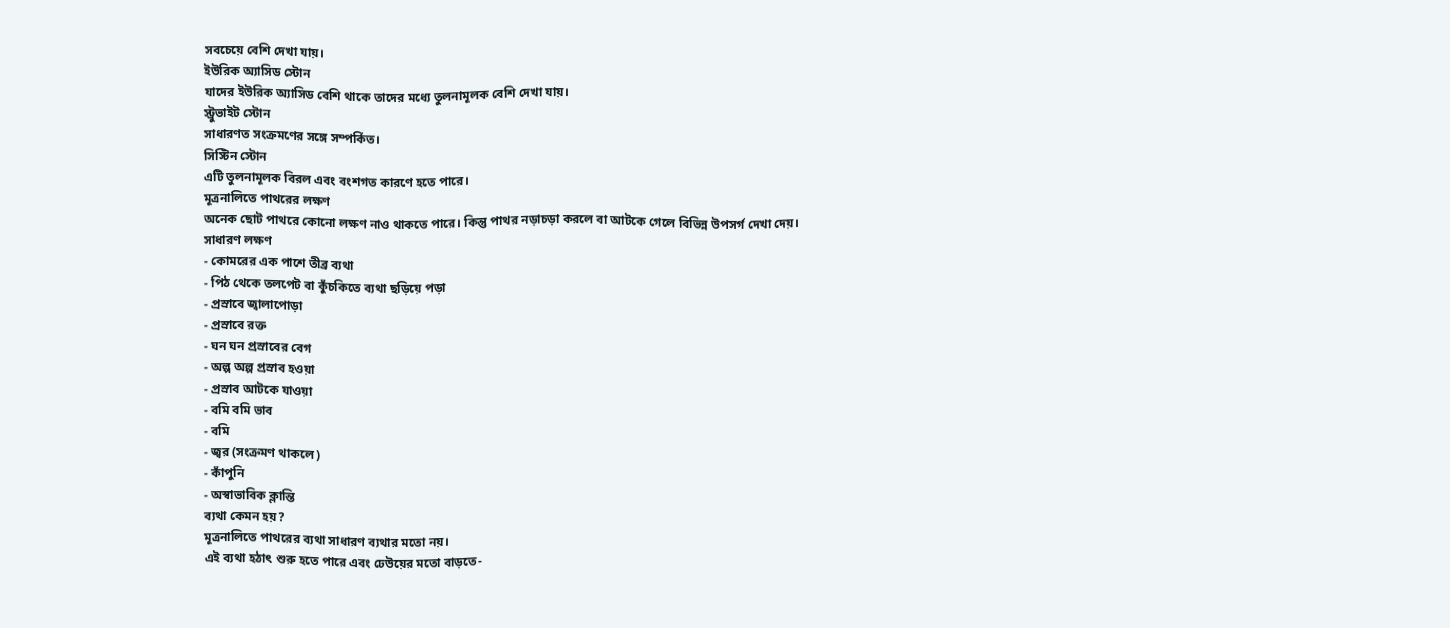সবচেয়ে বেশি দেখা যায়।
ইউরিক অ্যাসিড স্টোন
যাদের ইউরিক অ্যাসিড বেশি থাকে তাদের মধ্যে তুলনামূলক বেশি দেখা যায়।
স্ট্রুভাইট স্টোন
সাধারণত সংক্রমণের সঙ্গে সম্পর্কিত।
সিস্টিন স্টোন
এটি তুলনামূলক বিরল এবং বংশগত কারণে হতে পারে।
মূত্রনালিতে পাথরের লক্ষণ
অনেক ছোট পাথরে কোনো লক্ষণ নাও থাকতে পারে। কিন্তু পাথর নড়াচড়া করলে বা আটকে গেলে বিভিন্ন উপসর্গ দেখা দেয়।
সাধারণ লক্ষণ
- কোমরের এক পাশে তীব্র ব্যথা
- পিঠ থেকে তলপেট বা কুঁচকিতে ব্যথা ছড়িয়ে পড়া
- প্রস্রাবে জ্বালাপোড়া
- প্রস্রাবে রক্ত
- ঘন ঘন প্রস্রাবের বেগ
- অল্প অল্প প্রস্রাব হওয়া
- প্রস্রাব আটকে যাওয়া
- বমি বমি ভাব
- বমি
- জ্বর (সংক্রমণ থাকলে)
- কাঁপুনি
- অস্বাভাবিক ক্লান্তি
ব্যথা কেমন হয়?
মূত্রনালিতে পাথরের ব্যথা সাধারণ ব্যথার মতো নয়।
এই ব্যথা হঠাৎ শুরু হতে পারে এবং ঢেউয়ের মতো বাড়তে-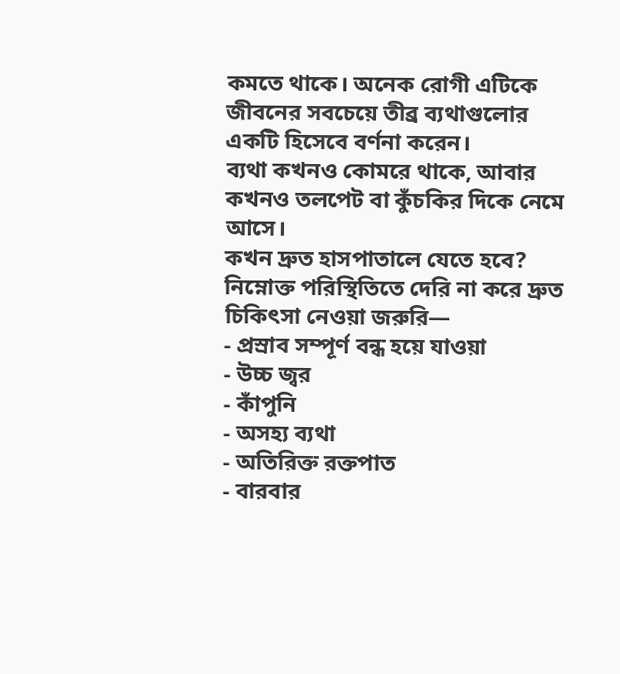কমতে থাকে। অনেক রোগী এটিকে জীবনের সবচেয়ে তীব্র ব্যথাগুলোর একটি হিসেবে বর্ণনা করেন।
ব্যথা কখনও কোমরে থাকে, আবার কখনও তলপেট বা কুঁচকির দিকে নেমে আসে।
কখন দ্রুত হাসপাতালে যেতে হবে?
নিম্নোক্ত পরিস্থিতিতে দেরি না করে দ্রুত চিকিৎসা নেওয়া জরুরি—
- প্রস্রাব সম্পূর্ণ বন্ধ হয়ে যাওয়া
- উচ্চ জ্বর
- কাঁপুনি
- অসহ্য ব্যথা
- অতিরিক্ত রক্তপাত
- বারবার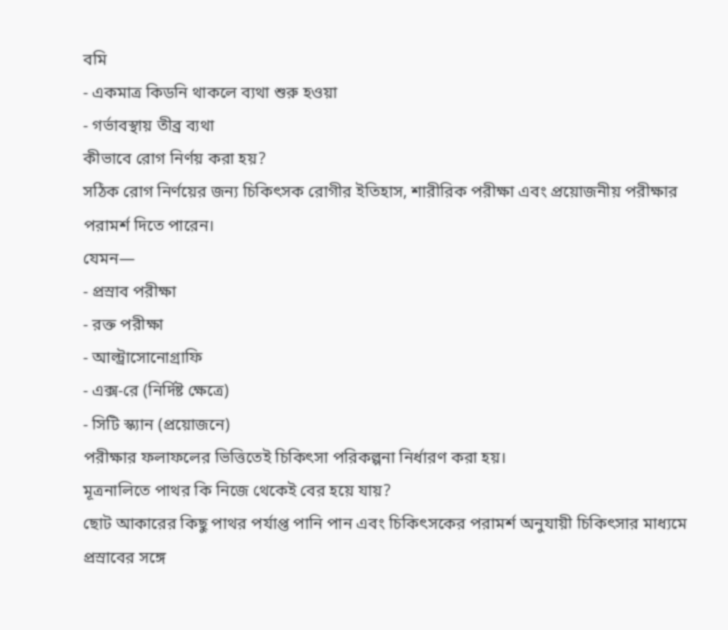বমি
- একমাত্র কিডনি থাকলে ব্যথা শুরু হওয়া
- গর্ভাবস্থায় তীব্র ব্যথা
কীভাবে রোগ নির্ণয় করা হয়?
সঠিক রোগ নির্ণয়ের জন্য চিকিৎসক রোগীর ইতিহাস, শারীরিক পরীক্ষা এবং প্রয়োজনীয় পরীক্ষার পরামর্শ দিতে পারেন।
যেমন—
- প্রস্রাব পরীক্ষা
- রক্ত পরীক্ষা
- আল্ট্রাসোনোগ্রাফি
- এক্স-রে (নির্দিষ্ট ক্ষেত্রে)
- সিটি স্ক্যান (প্রয়োজনে)
পরীক্ষার ফলাফলের ভিত্তিতেই চিকিৎসা পরিকল্পনা নির্ধারণ করা হয়।
মূত্রনালিতে পাথর কি নিজে থেকেই বের হয়ে যায়?
ছোট আকারের কিছু পাথর পর্যাপ্ত পানি পান এবং চিকিৎসকের পরামর্শ অনুযায়ী চিকিৎসার মাধ্যমে প্রস্রাবের সঙ্গে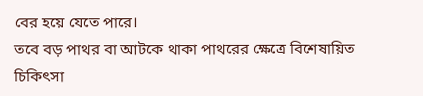বের হয়ে যেতে পারে।
তবে বড় পাথর বা আটকে থাকা পাথরের ক্ষেত্রে বিশেষায়িত চিকিৎসা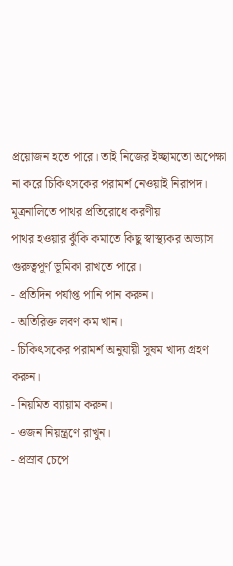প্রয়োজন হতে পারে। তাই নিজের ইচ্ছামতো অপেক্ষা না করে চিকিৎসকের পরামর্শ নেওয়াই নিরাপদ।
মূত্রনালিতে পাথর প্রতিরোধে করণীয়
পাথর হওয়ার ঝুঁকি কমাতে কিছু স্বাস্থ্যকর অভ্যাস গুরুত্বপূর্ণ ভূমিকা রাখতে পারে।
- প্রতিদিন পর্যাপ্ত পানি পান করুন।
- অতিরিক্ত লবণ কম খান।
- চিকিৎসকের পরামর্শ অনুযায়ী সুষম খাদ্য গ্রহণ করুন।
- নিয়মিত ব্যায়াম করুন।
- ওজন নিয়ন্ত্রণে রাখুন।
- প্রস্রাব চেপে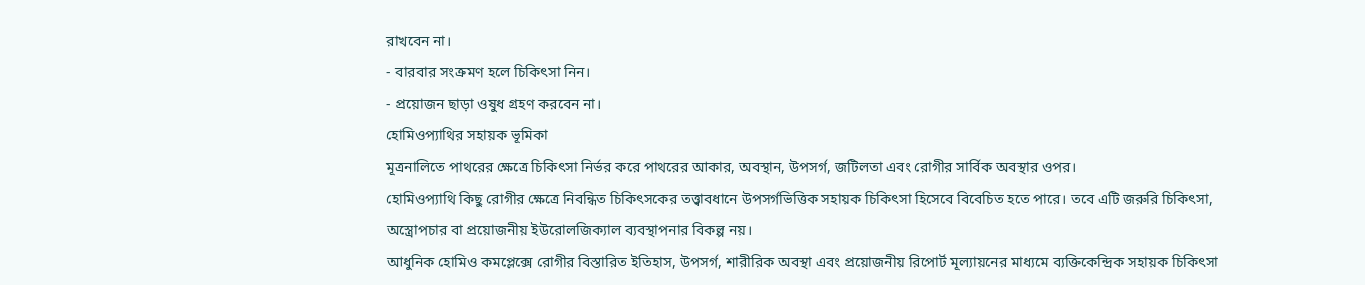রাখবেন না।
- বারবার সংক্রমণ হলে চিকিৎসা নিন।
- প্রয়োজন ছাড়া ওষুধ গ্রহণ করবেন না।
হোমিওপ্যাথির সহায়ক ভূমিকা
মূত্রনালিতে পাথরের ক্ষেত্রে চিকিৎসা নির্ভর করে পাথরের আকার, অবস্থান, উপসর্গ, জটিলতা এবং রোগীর সার্বিক অবস্থার ওপর।
হোমিওপ্যাথি কিছু রোগীর ক্ষেত্রে নিবন্ধিত চিকিৎসকের তত্ত্বাবধানে উপসর্গভিত্তিক সহায়ক চিকিৎসা হিসেবে বিবেচিত হতে পারে। তবে এটি জরুরি চিকিৎসা, অস্ত্রোপচার বা প্রয়োজনীয় ইউরোলজিক্যাল ব্যবস্থাপনার বিকল্প নয়।
আধুনিক হোমিও কমপ্লেক্সে রোগীর বিস্তারিত ইতিহাস, উপসর্গ, শারীরিক অবস্থা এবং প্রয়োজনীয় রিপোর্ট মূল্যায়নের মাধ্যমে ব্যক্তিকেন্দ্রিক সহায়ক চিকিৎসা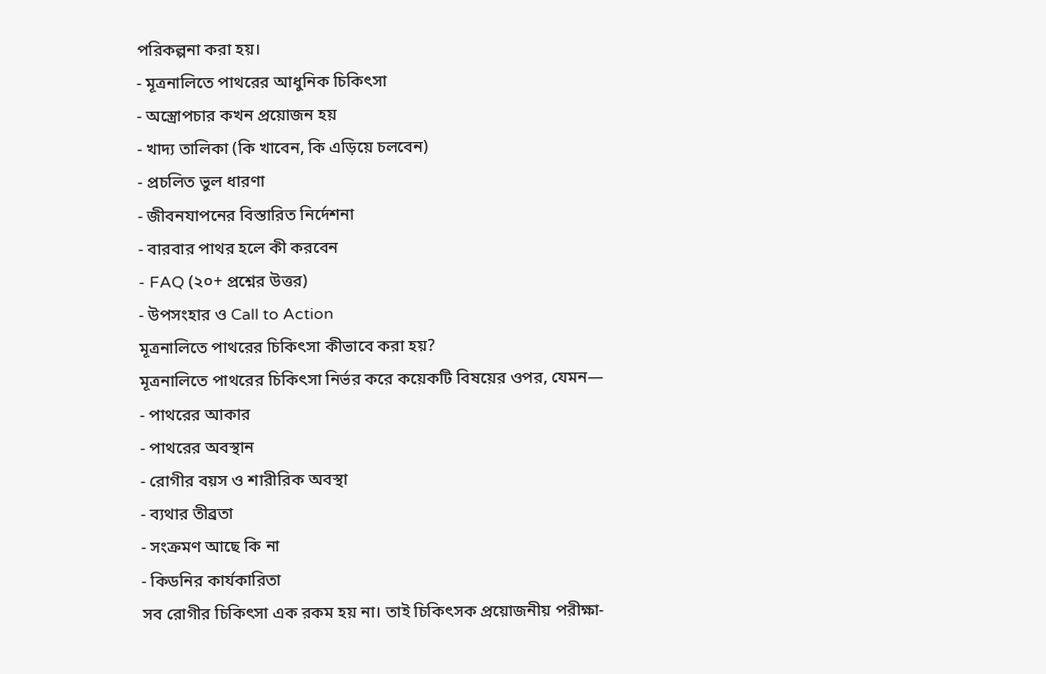পরিকল্পনা করা হয়।
- মূত্রনালিতে পাথরের আধুনিক চিকিৎসা
- অস্ত্রোপচার কখন প্রয়োজন হয়
- খাদ্য তালিকা (কি খাবেন, কি এড়িয়ে চলবেন)
- প্রচলিত ভুল ধারণা
- জীবনযাপনের বিস্তারিত নির্দেশনা
- বারবার পাথর হলে কী করবেন
- FAQ (২০+ প্রশ্নের উত্তর)
- উপসংহার ও Call to Action
মূত্রনালিতে পাথরের চিকিৎসা কীভাবে করা হয়?
মূত্রনালিতে পাথরের চিকিৎসা নির্ভর করে কয়েকটি বিষয়ের ওপর, যেমন—
- পাথরের আকার
- পাথরের অবস্থান
- রোগীর বয়স ও শারীরিক অবস্থা
- ব্যথার তীব্রতা
- সংক্রমণ আছে কি না
- কিডনির কার্যকারিতা
সব রোগীর চিকিৎসা এক রকম হয় না। তাই চিকিৎসক প্রয়োজনীয় পরীক্ষা-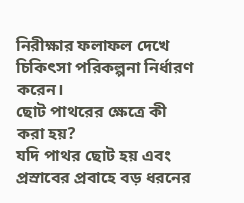নিরীক্ষার ফলাফল দেখে চিকিৎসা পরিকল্পনা নির্ধারণ করেন।
ছোট পাথরের ক্ষেত্রে কী করা হয়?
যদি পাথর ছোট হয় এবং প্রস্রাবের প্রবাহে বড় ধরনের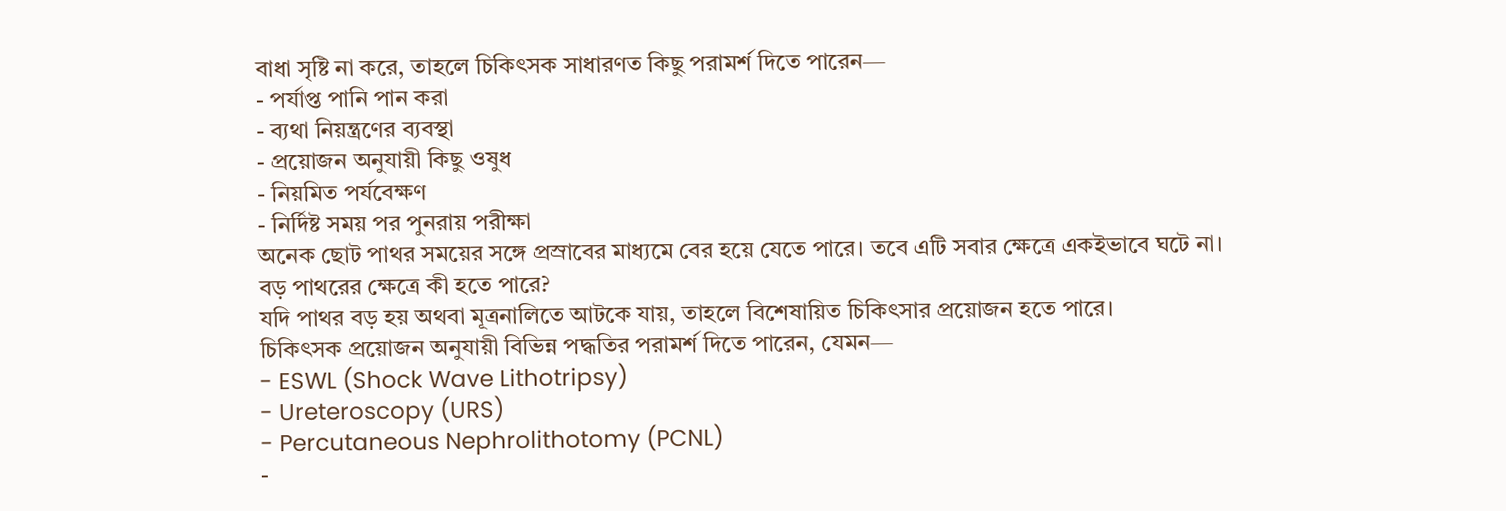বাধা সৃষ্টি না করে, তাহলে চিকিৎসক সাধারণত কিছু পরামর্শ দিতে পারেন—
- পর্যাপ্ত পানি পান করা
- ব্যথা নিয়ন্ত্রণের ব্যবস্থা
- প্রয়োজন অনুযায়ী কিছু ওষুধ
- নিয়মিত পর্যবেক্ষণ
- নির্দিষ্ট সময় পর পুনরায় পরীক্ষা
অনেক ছোট পাথর সময়ের সঙ্গে প্রস্রাবের মাধ্যমে বের হয়ে যেতে পারে। তবে এটি সবার ক্ষেত্রে একইভাবে ঘটে না।
বড় পাথরের ক্ষেত্রে কী হতে পারে?
যদি পাথর বড় হয় অথবা মূত্রনালিতে আটকে যায়, তাহলে বিশেষায়িত চিকিৎসার প্রয়োজন হতে পারে।
চিকিৎসক প্রয়োজন অনুযায়ী বিভিন্ন পদ্ধতির পরামর্শ দিতে পারেন, যেমন—
- ESWL (Shock Wave Lithotripsy)
- Ureteroscopy (URS)
- Percutaneous Nephrolithotomy (PCNL)
-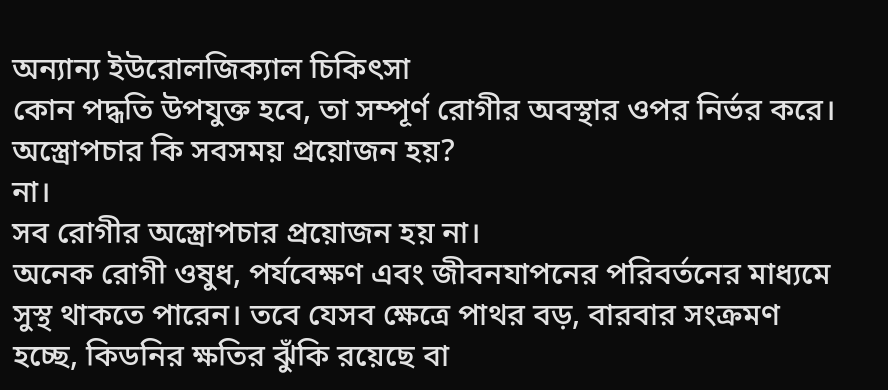অন্যান্য ইউরোলজিক্যাল চিকিৎসা
কোন পদ্ধতি উপযুক্ত হবে, তা সম্পূর্ণ রোগীর অবস্থার ওপর নির্ভর করে।
অস্ত্রোপচার কি সবসময় প্রয়োজন হয়?
না।
সব রোগীর অস্ত্রোপচার প্রয়োজন হয় না।
অনেক রোগী ওষুধ, পর্যবেক্ষণ এবং জীবনযাপনের পরিবর্তনের মাধ্যমে সুস্থ থাকতে পারেন। তবে যেসব ক্ষেত্রে পাথর বড়, বারবার সংক্রমণ হচ্ছে, কিডনির ক্ষতির ঝুঁকি রয়েছে বা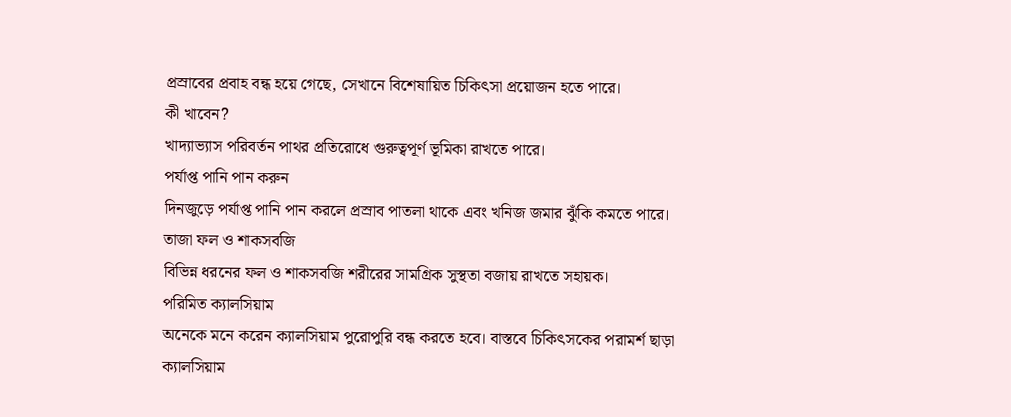প্রস্রাবের প্রবাহ বন্ধ হয়ে গেছে, সেখানে বিশেষায়িত চিকিৎসা প্রয়োজন হতে পারে।
কী খাবেন?
খাদ্যাভ্যাস পরিবর্তন পাথর প্রতিরোধে গুরুত্বপূর্ণ ভূমিকা রাখতে পারে।
পর্যাপ্ত পানি পান করুন
দিনজুড়ে পর্যাপ্ত পানি পান করলে প্রস্রাব পাতলা থাকে এবং খনিজ জমার ঝুঁকি কমতে পারে।
তাজা ফল ও শাকসবজি
বিভিন্ন ধরনের ফল ও শাকসবজি শরীরের সামগ্রিক সুস্থতা বজায় রাখতে সহায়ক।
পরিমিত ক্যালসিয়াম
অনেকে মনে করেন ক্যালসিয়াম পুরোপুরি বন্ধ করতে হবে। বাস্তবে চিকিৎসকের পরামর্শ ছাড়া ক্যালসিয়াম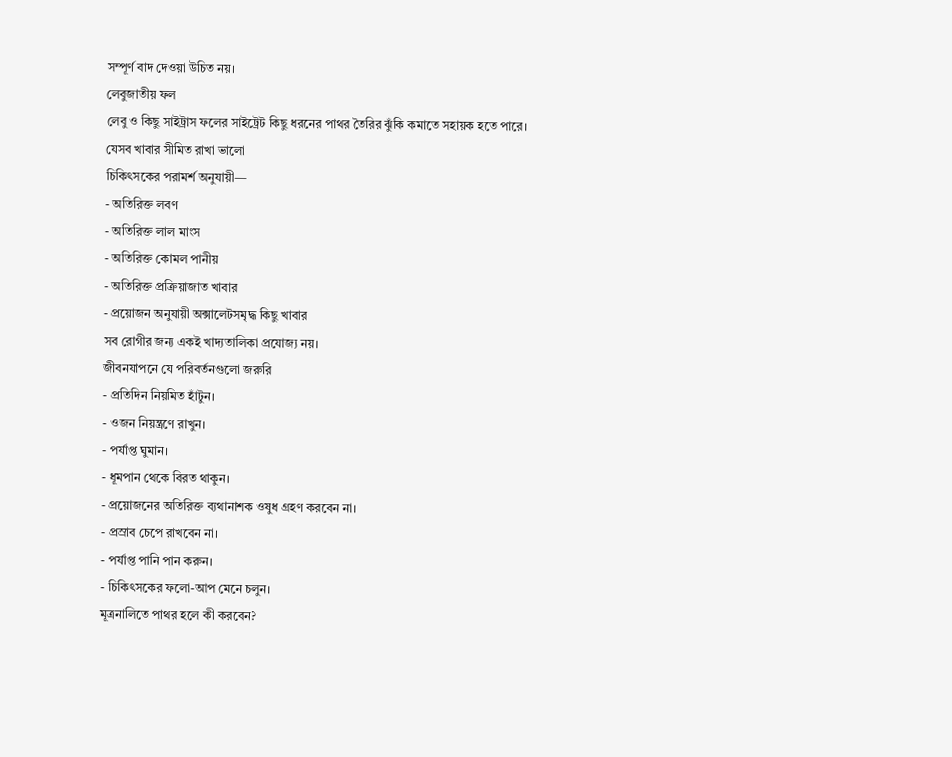সম্পূর্ণ বাদ দেওয়া উচিত নয়।
লেবুজাতীয় ফল
লেবু ও কিছু সাইট্রাস ফলের সাইট্রেট কিছু ধরনের পাথর তৈরির ঝুঁকি কমাতে সহায়ক হতে পারে।
যেসব খাবার সীমিত রাখা ভালো
চিকিৎসকের পরামর্শ অনুযায়ী—
- অতিরিক্ত লবণ
- অতিরিক্ত লাল মাংস
- অতিরিক্ত কোমল পানীয়
- অতিরিক্ত প্রক্রিয়াজাত খাবার
- প্রয়োজন অনুযায়ী অক্সালেটসমৃদ্ধ কিছু খাবার
সব রোগীর জন্য একই খাদ্যতালিকা প্রযোজ্য নয়।
জীবনযাপনে যে পরিবর্তনগুলো জরুরি
- প্রতিদিন নিয়মিত হাঁটুন।
- ওজন নিয়ন্ত্রণে রাখুন।
- পর্যাপ্ত ঘুমান।
- ধূমপান থেকে বিরত থাকুন।
- প্রয়োজনের অতিরিক্ত ব্যথানাশক ওষুধ গ্রহণ করবেন না।
- প্রস্রাব চেপে রাখবেন না।
- পর্যাপ্ত পানি পান করুন।
- চিকিৎসকের ফলো-আপ মেনে চলুন।
মূত্রনালিতে পাথর হলে কী করবেন?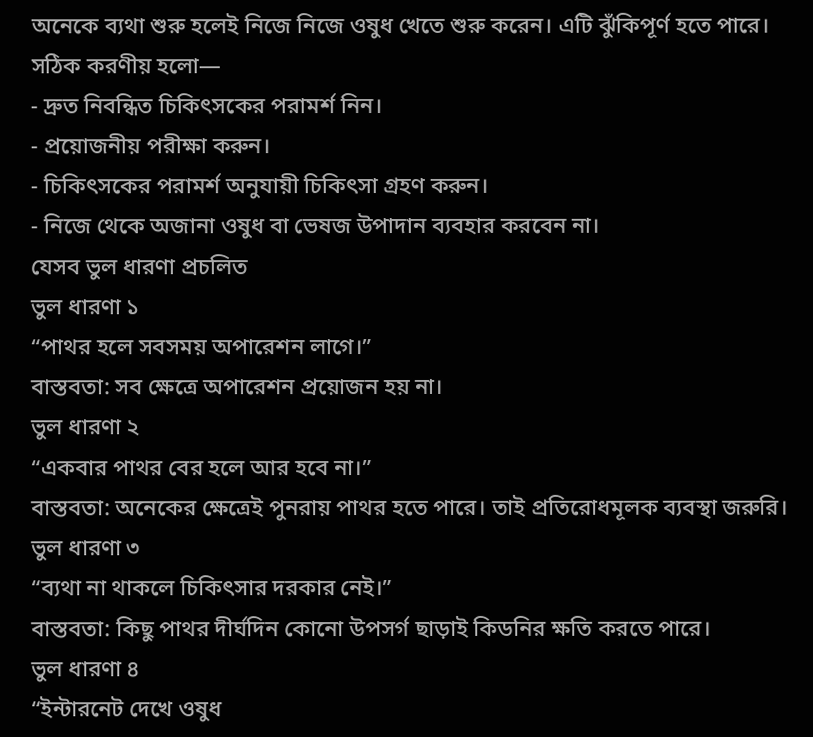অনেকে ব্যথা শুরু হলেই নিজে নিজে ওষুধ খেতে শুরু করেন। এটি ঝুঁকিপূর্ণ হতে পারে।
সঠিক করণীয় হলো—
- দ্রুত নিবন্ধিত চিকিৎসকের পরামর্শ নিন।
- প্রয়োজনীয় পরীক্ষা করুন।
- চিকিৎসকের পরামর্শ অনুযায়ী চিকিৎসা গ্রহণ করুন।
- নিজে থেকে অজানা ওষুধ বা ভেষজ উপাদান ব্যবহার করবেন না।
যেসব ভুল ধারণা প্রচলিত
ভুল ধারণা ১
“পাথর হলে সবসময় অপারেশন লাগে।”
বাস্তবতা: সব ক্ষেত্রে অপারেশন প্রয়োজন হয় না।
ভুল ধারণা ২
“একবার পাথর বের হলে আর হবে না।”
বাস্তবতা: অনেকের ক্ষেত্রেই পুনরায় পাথর হতে পারে। তাই প্রতিরোধমূলক ব্যবস্থা জরুরি।
ভুল ধারণা ৩
“ব্যথা না থাকলে চিকিৎসার দরকার নেই।”
বাস্তবতা: কিছু পাথর দীর্ঘদিন কোনো উপসর্গ ছাড়াই কিডনির ক্ষতি করতে পারে।
ভুল ধারণা ৪
“ইন্টারনেট দেখে ওষুধ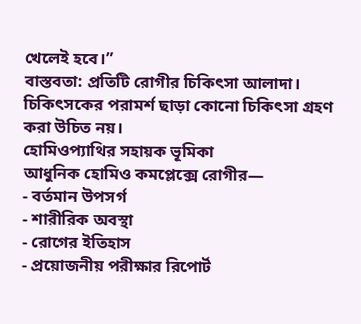খেলেই হবে।”
বাস্তবতা: প্রতিটি রোগীর চিকিৎসা আলাদা। চিকিৎসকের পরামর্শ ছাড়া কোনো চিকিৎসা গ্রহণ করা উচিত নয়।
হোমিওপ্যাথির সহায়ক ভূমিকা
আধুনিক হোমিও কমপ্লেক্সে রোগীর—
- বর্তমান উপসর্গ
- শারীরিক অবস্থা
- রোগের ইতিহাস
- প্রয়োজনীয় পরীক্ষার রিপোর্ট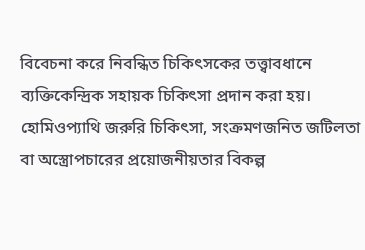বিবেচনা করে নিবন্ধিত চিকিৎসকের তত্ত্বাবধানে ব্যক্তিকেন্দ্রিক সহায়ক চিকিৎসা প্রদান করা হয়।
হোমিওপ্যাথি জরুরি চিকিৎসা, সংক্রমণজনিত জটিলতা বা অস্ত্রোপচারের প্রয়োজনীয়তার বিকল্প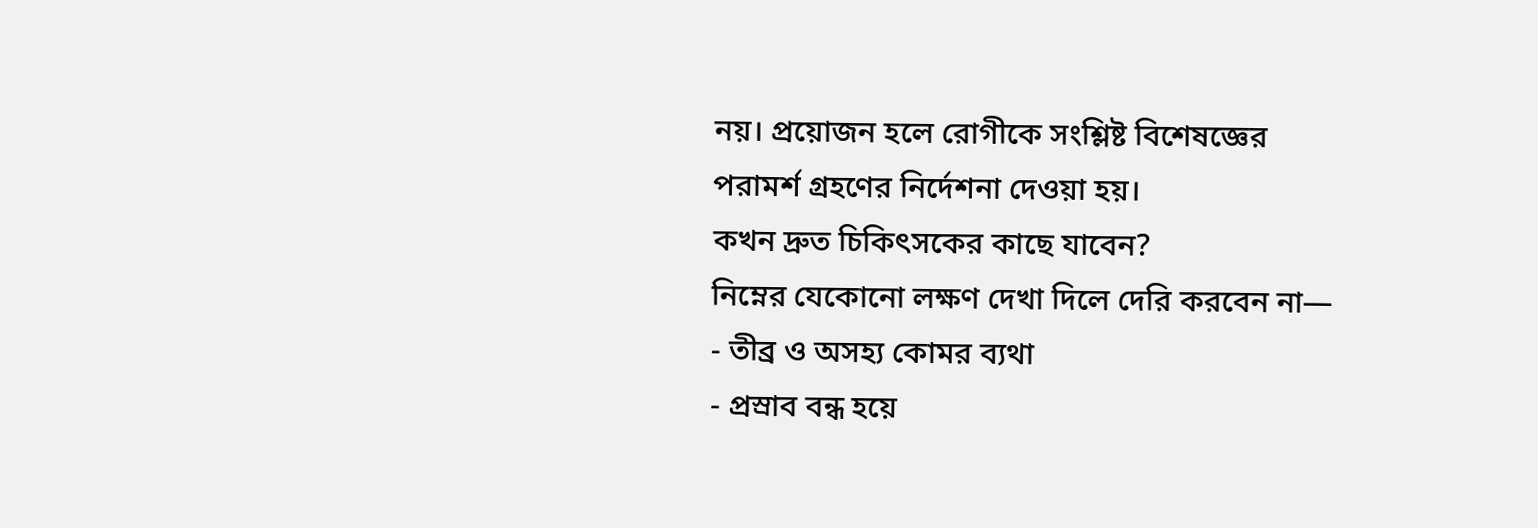নয়। প্রয়োজন হলে রোগীকে সংশ্লিষ্ট বিশেষজ্ঞের পরামর্শ গ্রহণের নির্দেশনা দেওয়া হয়।
কখন দ্রুত চিকিৎসকের কাছে যাবেন?
নিম্নের যেকোনো লক্ষণ দেখা দিলে দেরি করবেন না—
- তীব্র ও অসহ্য কোমর ব্যথা
- প্রস্রাব বন্ধ হয়ে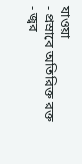যাওয়া
- প্রস্রাবে অতিরিক্ত রক্ত
- জ্বর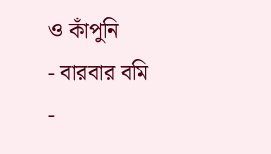ও কাঁপুনি
- বারবার বমি
-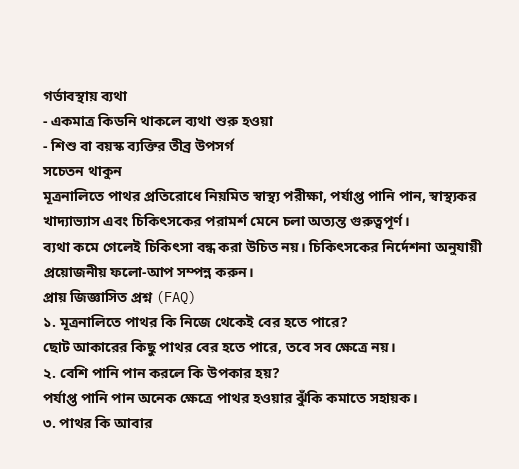গর্ভাবস্থায় ব্যথা
- একমাত্র কিডনি থাকলে ব্যথা শুরু হওয়া
- শিশু বা বয়স্ক ব্যক্তির তীব্র উপসর্গ
সচেতন থাকুন
মূত্রনালিতে পাথর প্রতিরোধে নিয়মিত স্বাস্থ্য পরীক্ষা, পর্যাপ্ত পানি পান, স্বাস্থ্যকর খাদ্যাভ্যাস এবং চিকিৎসকের পরামর্শ মেনে চলা অত্যন্ত গুরুত্বপূর্ণ।
ব্যথা কমে গেলেই চিকিৎসা বন্ধ করা উচিত নয়। চিকিৎসকের নির্দেশনা অনুযায়ী প্রয়োজনীয় ফলো-আপ সম্পন্ন করুন।
প্রায় জিজ্ঞাসিত প্রশ্ন (FAQ)
১. মূত্রনালিতে পাথর কি নিজে থেকেই বের হতে পারে?
ছোট আকারের কিছু পাথর বের হতে পারে, তবে সব ক্ষেত্রে নয়।
২. বেশি পানি পান করলে কি উপকার হয়?
পর্যাপ্ত পানি পান অনেক ক্ষেত্রে পাথর হওয়ার ঝুঁকি কমাতে সহায়ক।
৩. পাথর কি আবার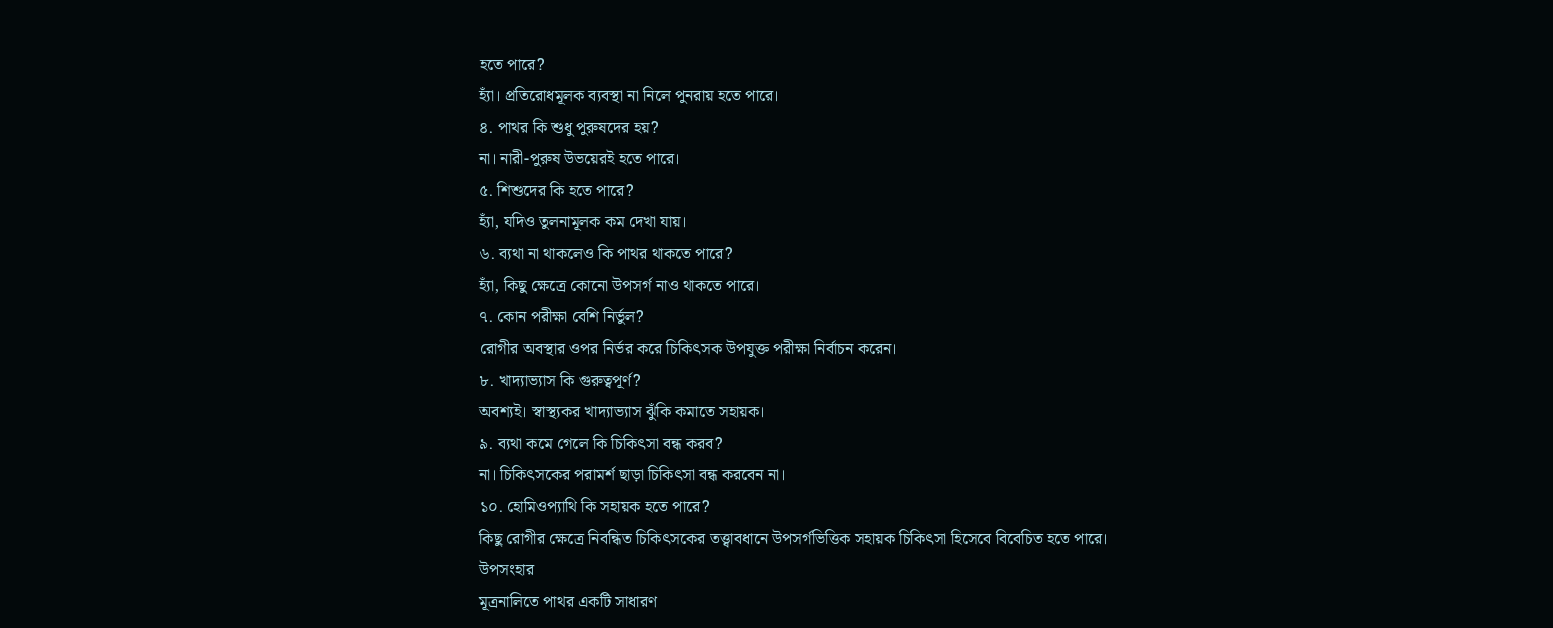হতে পারে?
হ্যাঁ। প্রতিরোধমূলক ব্যবস্থা না নিলে পুনরায় হতে পারে।
৪. পাথর কি শুধু পুরুষদের হয়?
না। নারী-পুরুষ উভয়েরই হতে পারে।
৫. শিশুদের কি হতে পারে?
হ্যাঁ, যদিও তুলনামূলক কম দেখা যায়।
৬. ব্যথা না থাকলেও কি পাথর থাকতে পারে?
হ্যাঁ, কিছু ক্ষেত্রে কোনো উপসর্গ নাও থাকতে পারে।
৭. কোন পরীক্ষা বেশি নির্ভুল?
রোগীর অবস্থার ওপর নির্ভর করে চিকিৎসক উপযুক্ত পরীক্ষা নির্বাচন করেন।
৮. খাদ্যাভ্যাস কি গুরুত্বপূর্ণ?
অবশ্যই। স্বাস্থ্যকর খাদ্যাভ্যাস ঝুঁকি কমাতে সহায়ক।
৯. ব্যথা কমে গেলে কি চিকিৎসা বন্ধ করব?
না। চিকিৎসকের পরামর্শ ছাড়া চিকিৎসা বন্ধ করবেন না।
১০. হোমিওপ্যাথি কি সহায়ক হতে পারে?
কিছু রোগীর ক্ষেত্রে নিবন্ধিত চিকিৎসকের তত্ত্বাবধানে উপসর্গভিত্তিক সহায়ক চিকিৎসা হিসেবে বিবেচিত হতে পারে।
উপসংহার
মূত্রনালিতে পাথর একটি সাধারণ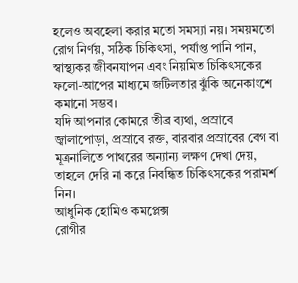হলেও অবহেলা করার মতো সমস্যা নয়। সময়মতো রোগ নির্ণয়, সঠিক চিকিৎসা, পর্যাপ্ত পানি পান, স্বাস্থ্যকর জীবনযাপন এবং নিয়মিত চিকিৎসকের ফলো-আপের মাধ্যমে জটিলতার ঝুঁকি অনেকাংশে কমানো সম্ভব।
যদি আপনার কোমরে তীব্র ব্যথা, প্রস্রাবে জ্বালাপোড়া, প্রস্রাবে রক্ত, বারবার প্রস্রাবের বেগ বা মূত্রনালিতে পাথরের অন্যান্য লক্ষণ দেখা দেয়, তাহলে দেরি না করে নিবন্ধিত চিকিৎসকের পরামর্শ নিন।
আধুনিক হোমিও কমপ্লেক্স
রোগীর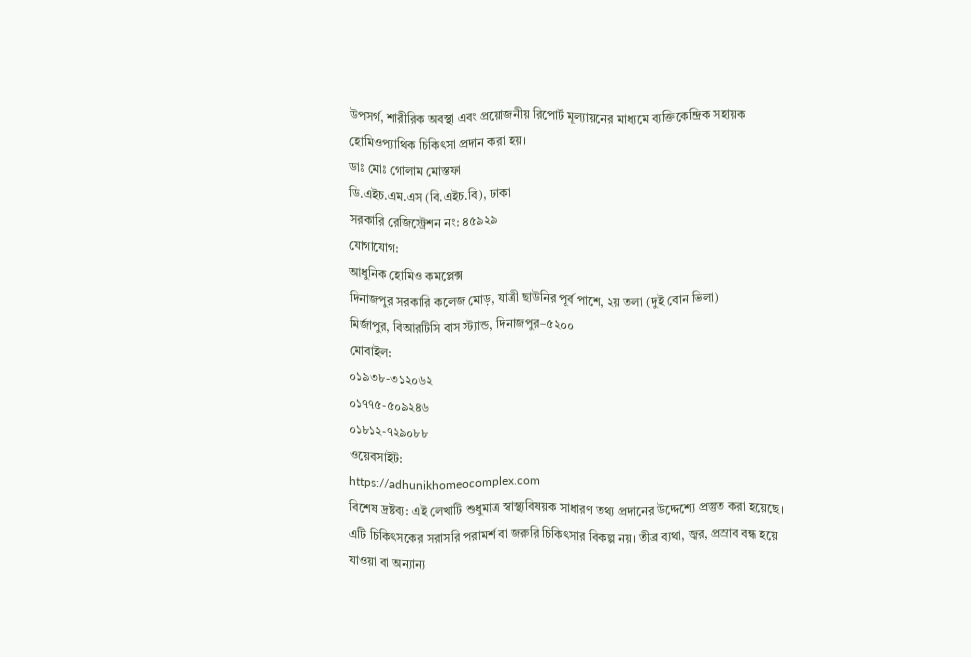উপসর্গ, শারীরিক অবস্থা এবং প্রয়োজনীয় রিপোর্ট মূল্যায়নের মাধ্যমে ব্যক্তিকেন্দ্রিক সহায়ক হোমিওপ্যাথিক চিকিৎসা প্রদান করা হয়।
ডাঃ মোঃ গোলাম মোস্তফা
ডি.এইচ.এম.এস (বি.এইচ.বি), ঢাকা
সরকারি রেজিস্ট্রেশন নং: ৪৫৯২৯
যোগাযোগ:
আধুনিক হোমিও কমপ্লেক্স
দিনাজপুর সরকারি কলেজ মোড়, যাত্রী ছাউনির পূর্ব পাশে, ২য় তলা (দুই বোন ভিলা)
মির্জাপুর, বিআরটিসি বাস স্ট্যান্ড, দিনাজপুর–৫২০০
মোবাইল:
০১৯৩৮-৩১২০৬২
০১৭৭৫-৫০৯২৪৬
০১৮১২-৭২৯০৮৮
ওয়েবসাইট:
https://adhunikhomeocomplex.com
বিশেষ দ্রষ্টব্য: এই লেখাটি শুধুমাত্র স্বাস্থ্যবিষয়ক সাধারণ তথ্য প্রদানের উদ্দেশ্যে প্রস্তুত করা হয়েছে। এটি চিকিৎসকের সরাসরি পরামর্শ বা জরুরি চিকিৎসার বিকল্প নয়। তীব্র ব্যথা, জ্বর, প্রস্রাব বন্ধ হয়ে যাওয়া বা অন্যান্য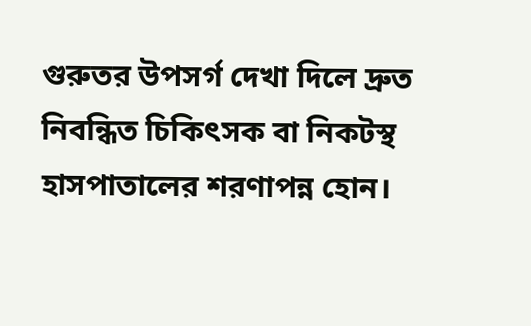গুরুতর উপসর্গ দেখা দিলে দ্রুত নিবন্ধিত চিকিৎসক বা নিকটস্থ হাসপাতালের শরণাপন্ন হোন।